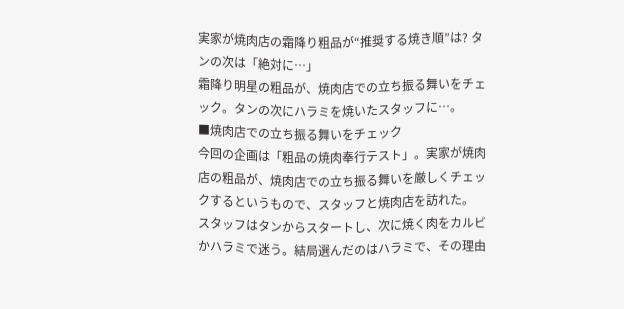実家が焼肉店の霜降り粗品が“推奨する焼き順”は? タンの次は「絶対に…」
霜降り明星の粗品が、焼肉店での立ち振る舞いをチェック。タンの次にハラミを焼いたスタッフに…。
■焼肉店での立ち振る舞いをチェック
今回の企画は「粗品の焼肉奉行テスト」。実家が焼肉店の粗品が、焼肉店での立ち振る舞いを厳しくチェックするというもので、スタッフと焼肉店を訪れた。
スタッフはタンからスタートし、次に焼く肉をカルビかハラミで迷う。結局選んだのはハラミで、その理由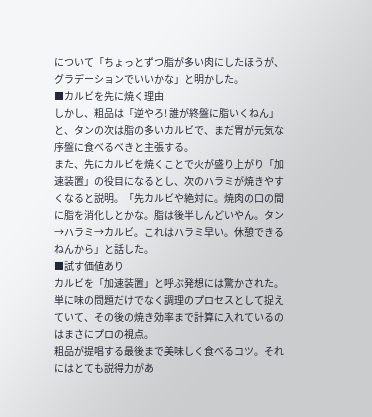について「ちょっとずつ脂が多い肉にしたほうが、グラデーションでいいかな」と明かした。
■カルビを先に焼く理由
しかし、粗品は「逆やろ! 誰が終盤に脂いくねん」と、タンの次は脂の多いカルビで、まだ胃が元気な序盤に食べるべきと主張する。
また、先にカルビを焼くことで火が盛り上がり「加速装置」の役目になるとし、次のハラミが焼きやすくなると説明。「先カルビや絶対に。焼肉の口の間に脂を消化しとかな。脂は後半しんどいやん。タン→ハラミ→カルビ。これはハラミ早い。休憩できるねんから」と話した。
■試す価値あり
カルビを「加速装置」と呼ぶ発想には驚かされた。単に味の問題だけでなく調理のプロセスとして捉えていて、その後の焼き効率まで計算に入れているのはまさにプロの視点。
粗品が提唱する最後まで美味しく食べるコツ。それにはとても説得力があ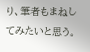り、筆者もまねしてみたいと思う。